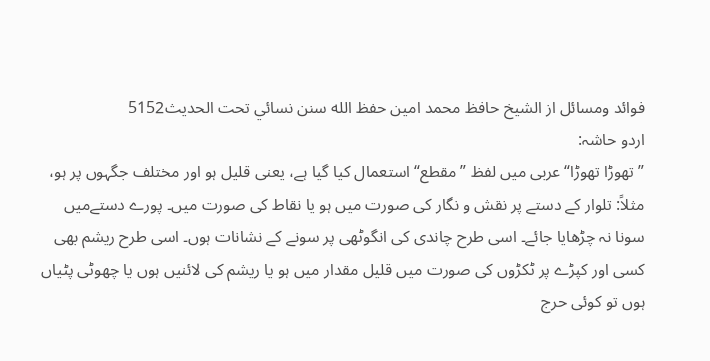فوائد ومسائل از الشيخ حافظ محمد امين حفظ الله سنن نسائي تحت الحديث5152
اردو حاشہ:
”تھوڑا تھوڑا“ عربی میں لفظ ”مقطع“ استعمال کیا گیا ہے، یعنی قلیل ہو اور مختلف جگہوں پر ہو، مثلاً: تلوار کے دستے پر نقش و نگار کی صورت میں ہو یا نقاط کی صورت میں۔ پورے دستےمیں سونا نہ چڑھایا جائے۔ اسی طرح چاندی کی انگوٹھی پر سونے کے نشانات ہوں۔ اسی طرح ریشم بھی کسی اور کپڑے پر ٹکڑوں کی صورت میں قلیل مقدار میں ہو یا ریشم کی لائنیں ہوں یا چھوٹی پٹیاں ہوں تو کوئی حرج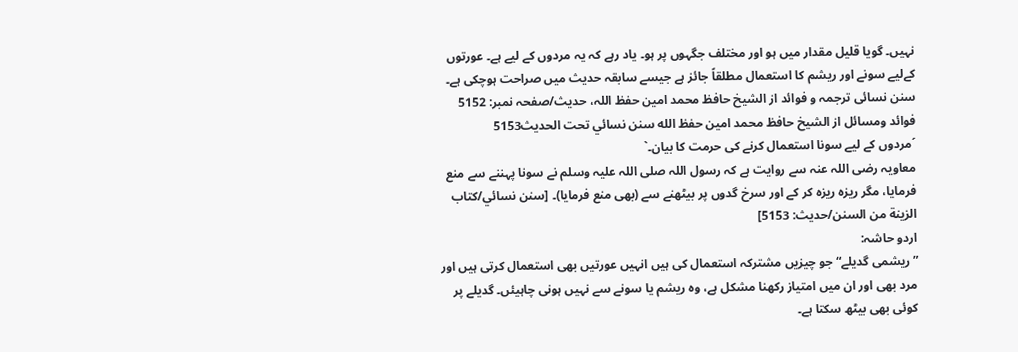نہیں۔ گویا قلیل مقدار میں ہو اور مختلف جگہوں پر ہو۔ یاد رہے کہ یہ مردوں کے لیے ہے۔ عورتوں کےلیے سونے اور ریشم کا استعمال مطلقاً جائز ہے جیسے سابقہ حدیث میں صراحت ہوچکی ہے۔
سنن نسائی ترجمہ و فوائد از الشیخ حافظ محمد امین حفظ اللہ، حدیث/صفحہ نمبر: 5152
فوائد ومسائل از الشيخ حافظ محمد امين حفظ الله سنن نسائي تحت الحديث5153
´مردوں کے لیے سونا استعمال کرنے کی حرمت کا بیان۔`
معاویہ رضی اللہ عنہ سے روایت ہے کہ رسول اللہ صلی اللہ علیہ وسلم نے سونا پہننے سے منع فرمایا، مگر ریزہ ریزہ کر کے اور سرخ گدوں پر بیٹھنے سے (بھی منع فرمایا)۔ [سنن نسائي/كتاب الزينة من السنن/حدیث: 5153]
اردو حاشہ:
”ریشمی گدیلے“ جو چیزیں مشترکہ استعمال کی ہیں انہیں عورتیں بھی استعمال کرتی ہیں اور مرد بھی اور ان میں امتیاز رکھنا مشکل ہے، وہ ریشم یا سونے سے نہیں ہونی چاہیئں۔ گدیلے پر کوئی بھی بیٹھ سکتا ہے۔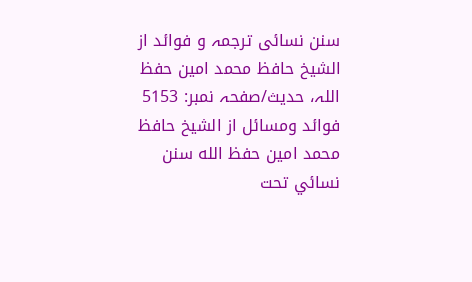سنن نسائی ترجمہ و فوائد از الشیخ حافظ محمد امین حفظ اللہ، حدیث/صفحہ نمبر: 5153
فوائد ومسائل از الشيخ حافظ محمد امين حفظ الله سنن نسائي تحت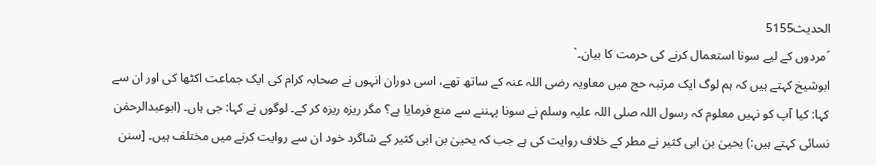الحديث5155
´مردوں کے لیے سونا استعمال کرنے کی حرمت کا بیان۔`
ابوشیخ کہتے ہیں کہ ہم لوگ ایک مرتبہ حج میں معاویہ رضی اللہ عنہ کے ساتھ تھے، اسی دوران انہوں نے صحابہ کرام کی ایک جماعت اکٹھا کی اور ان سے کہا: کیا آپ کو نہیں معلوم کہ رسول اللہ صلی اللہ علیہ وسلم نے سونا پہننے سے منع فرمایا ہے؟ مگر ریزہ ریزہ کر کے۔ لوگوں نے کہا: جی ہاں۔ (ابوعبدالرحمٰن نسائی کہتے ہیں:) یحییٰ بن ابی کثیر نے مطر کے خلاف روایت کی ہے جب کہ یحییٰ بن ابی کثیر کے شاگرد خود ان سے روایت کرنے میں مختلف ہیں۔ [سنن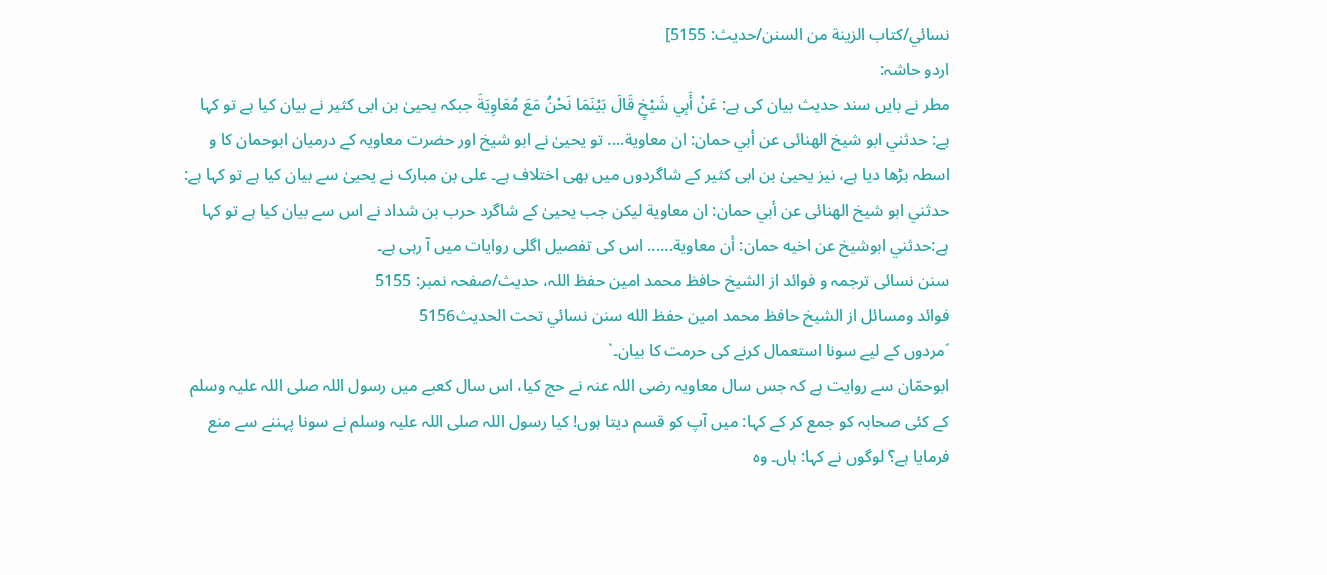نسائي/كتاب الزينة من السنن/حدیث: 5155]
اردو حاشہ:
مطر نے بایں سند حدیث بیان کی ہے: عَنْ أَبِي شَيْخٍ قَالَ بَيْنَمَا نَحْنُ مَعَ مُعَاوِيَةَ جبکہ یحییٰ بن ابی کثیر نے بیان کیا ہے تو کہا ہے: حدثني ابو شیخ الهنائی عن أبي حمان: ان معاویة.... تو یحییٰ نے ابو شیخ اور حضرت معاویہ کے درمیان ابوحمان کا و اسطہ بڑھا دیا ہے، نیز یحییٰ بن ابی کثیر کے شاگردوں میں بھی اختلاف ہے۔ علی بن مبارک نے یحییٰ سے بیان کیا ہے تو کہا ہے: حدثني ابو شیخ الهنائی عن أبي حمان: ان معاویة لیکن جب یحییٰ کے شاگرد حرب بن شداد نے اس سے بیان کیا ہے تو کہا ہے:حدثني ابوشیخ عن اخیه حمان: أن معاویة...... اس کی تفصیل اگلی روایات میں آ رہی ہے۔
سنن نسائی ترجمہ و فوائد از الشیخ حافظ محمد امین حفظ اللہ، حدیث/صفحہ نمبر: 5155
فوائد ومسائل از الشيخ حافظ محمد امين حفظ الله سنن نسائي تحت الحديث5156
´مردوں کے لیے سونا استعمال کرنے کی حرمت کا بیان۔`
ابوحمّان سے روایت ہے کہ جس سال معاویہ رضی اللہ عنہ نے حج کیا، اس سال کعبے میں رسول اللہ صلی اللہ علیہ وسلم کے کئی صحابہ کو جمع کر کے کہا: میں آپ کو قسم دیتا ہوں! کیا رسول اللہ صلی اللہ علیہ وسلم نے سونا پہننے سے منع فرمایا ہے؟ لوگوں نے کہا: ہاں۔ وہ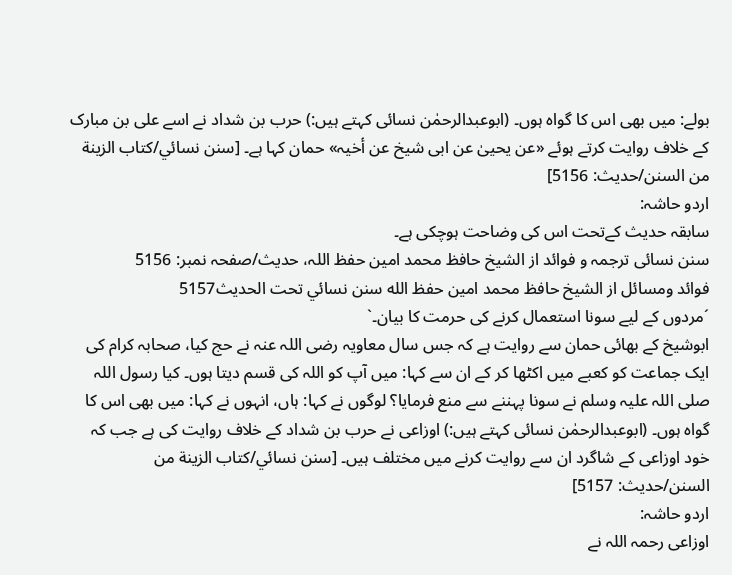بولے: میں بھی اس کا گواہ ہوں۔ (ابوعبدالرحمٰن نسائی کہتے ہیں:) حرب بن شداد نے اسے علی بن مبارک کے خلاف روایت کرتے ہوئے «عن یحییٰ عن ابی شیخ عن أخیہ» حمان کہا ہے۔ [سنن نسائي/كتاب الزينة من السنن/حدیث: 5156]
اردو حاشہ:
سابقہ حدیث کےتحت اس کی وضاحت ہوچکی ہے۔
سنن نسائی ترجمہ و فوائد از الشیخ حافظ محمد امین حفظ اللہ، حدیث/صفحہ نمبر: 5156
فوائد ومسائل از الشيخ حافظ محمد امين حفظ الله سنن نسائي تحت الحديث5157
´مردوں کے لیے سونا استعمال کرنے کی حرمت کا بیان۔`
ابوشیخ کے بھائی حمان سے روایت ہے کہ جس سال معاویہ رضی اللہ عنہ نے حج کیا، صحابہ کرام کی ایک جماعت کو کعبے میں اکٹھا کر کے ان سے کہا: میں آپ کو اللہ کی قسم دیتا ہوں۔ کیا رسول اللہ صلی اللہ علیہ وسلم نے سونا پہننے سے منع فرمایا؟ لوگوں نے کہا: ہاں، انہوں نے کہا: میں بھی اس کا گواہ ہوں۔ (ابوعبدالرحمٰن نسائی کہتے ہیں:) اوزاعی نے حرب بن شداد کے خلاف روایت کی ہے جب کہ خود اوزاعی کے شاگرد ان سے روایت کرنے میں مختلف ہیں۔ [سنن نسائي/كتاب الزينة من السنن/حدیث: 5157]
اردو حاشہ:
اوزاعی رحمہ اللہ نے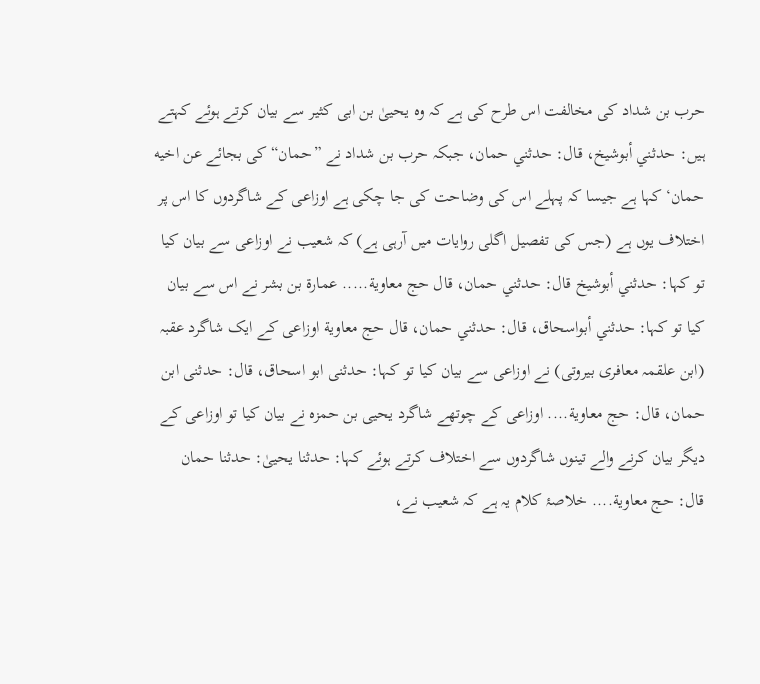حرب بن شداد کی مخالفت اس طرح کی ہے کہ وہ یحییٰ بن ابی کثیر سے بیان کرتے ہوئے کہتے ہیں: حدثني أبوشیخ، قال: حدثني حمان، جبکہ حرب بن شداد نے ”حمان“ کی بجائے عن اخیه حمان‘ کہا ہے جیسا کہ پہلے اس کی وضاحت کی جا چکی ہے اوزاعی کے شاگردوں کا اس پر اختلاف یوں ہے (جس کی تفصیل اگلی روایات میں آرہی ہے) کہ شعیب نے اوزاعی سے بیان کیا تو کہا: حدثني أبوشیخ قال: حدثني حمان، قال حج معاوية..... عمارة بن بشر نے اس سے بیان کیا تو کہا: حدثني أبواسحاق، قال: حدثني حمان، قال حج معاویة اوزاعی کے ایک شاگرد عقبہ (ابن علقمہ معافری بیروتی) نے اوزاعی سے بیان کیا تو کہا: حدثنی ابو اسحاق، قال: حدثنی ابن حمان، قال: حج معاویة.... اوزاعی کے چوتھے شاگرد یحیی بن حمزہ نے بیان کیا تو اوزاعی کے دیگر بیان کرنے والے تینوں شاگردوں سے اختلاف کرتے ہوئے کہا: حدثنا یحییٰ: حدثنا حمان قال: حج معاویة.... خلاصۂ کلام یہ ہے کہ شعیب نے،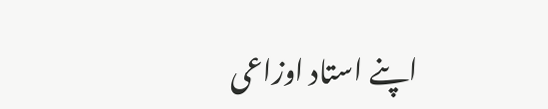اپنے استاد اوزاعی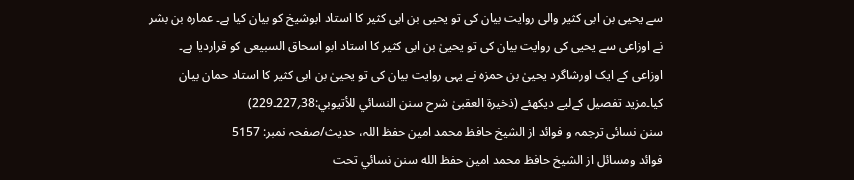سے یحیی بن ابی کثیر والی روایت بیان کی تو یحیی بن ابی کثیر کا استاد ابوشیخ کو بیان کیا ہے۔ عمارہ بن بشر نے اوزاعی سے یحیی کی روایت بیان کی تو یحییٰ بن ابی کثیر کا استاد ابو اسحاق السبیعی کو قراردیا ہے۔ اوزاعی کے ایک اورشاگرد یحییٰ بن حمزہ نے یہی روایت بیان کی تو یحییٰ بن ابی کثیر کا استاد حمان بیان کیا۔مزید تفصیل کےلیے دیکھئے (ذخیرة العقبیٰ شرح سنن النسائي للأتیوبي:38؍227۔229)
سنن نسائی ترجمہ و فوائد از الشیخ حافظ محمد امین حفظ اللہ، حدیث/صفحہ نمبر: 5157
فوائد ومسائل از الشيخ حافظ محمد امين حفظ الله سنن نسائي تحت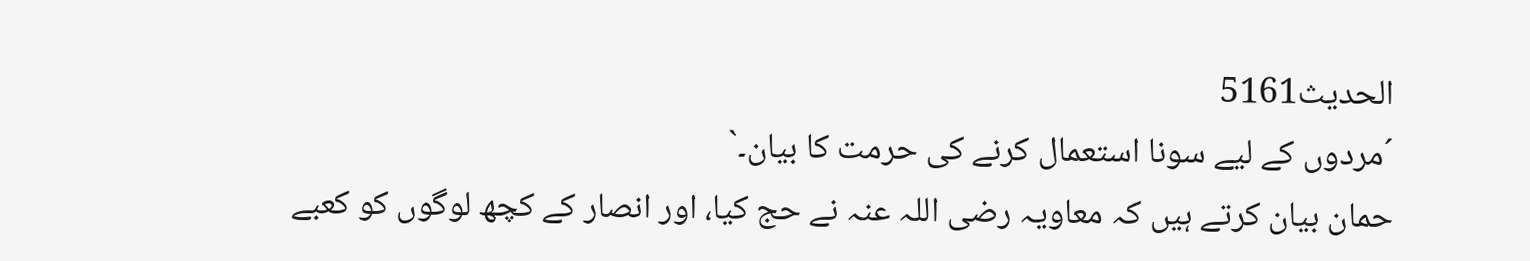الحديث5161
´مردوں کے لیے سونا استعمال کرنے کی حرمت کا بیان۔`
حمان بیان کرتے ہیں کہ معاویہ رضی اللہ عنہ نے حج کیا، اور انصار کے کچھ لوگوں کو کعبے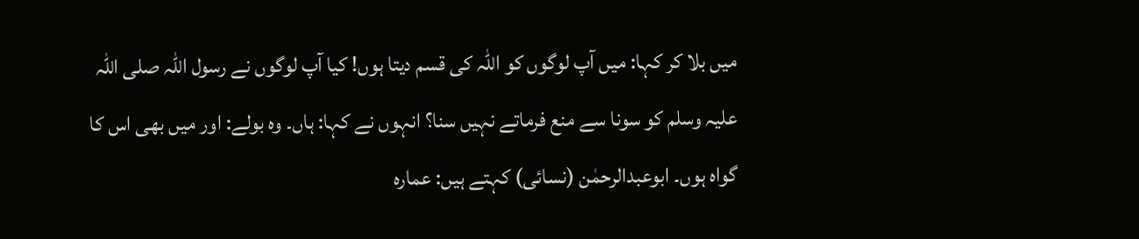میں بلا کر کہا: میں آپ لوگوں کو اللہ کی قسم دیتا ہوں! کیا آپ لوگوں نے رسول اللہ صلی اللہ علیہ وسلم کو سونا سے منع فرماتے نہیں سنا؟ انہوں نے کہا: ہاں۔ وہ بولے: اور میں بھی اس کا گواہ ہوں۔ ابوعبدالرحمٰن (نسائی) کہتے ہیں: عمارہ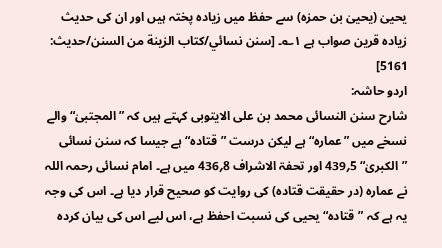یحییٰ (یحییٰ بن حمزہ) سے حفظ میں زیادہ پختہ ہیں اور ان کی حدیث زیادہ قرین صواب ہے ۱؎۔ [سنن نسائي/كتاب الزينة من السنن/حدیث: 5161]
اردو حاشہ:
شارح سنن النسائی محمد بن علی الایتوبی کہتے ہیں کہ ”المجتبیٰ“ والے نسخے میں ”عمارہ“ ہے لیکن درست ”قتادہ“ ہے جیسا کہ سنن نسائی ”الکبریٰ“ 5؍439 اور تحفۃ الاشراف 8؍436 میں ہے۔ امام نسائی رحمہ اللہ نے عمارہ (در حقیقت قتادہ) کی روایت کو صحیح قرار دیا ہے۔ اس کی وجہ یہ ہے کہ ”قتادہ“ یحیی کی نسبت احفظ ہے، اس لیے اس کی بیان کردہ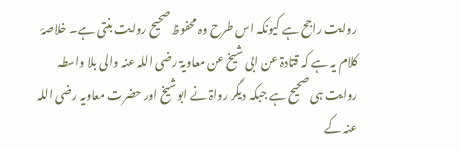روایت راجح ہے کیونکہ اس طرح وہ محفوظ صحیح روایت بنتی ہے۔ خلاصۂ کلام یہ ہے کہ قتادۃ عن ابی شیخ عن معاویۃ رضی اللہ عنہ والی بلا واسطہ روایت ہی صحیح ہے جبکہ دیگر رواۃ نے ابوشیخ اور حضرت معاویہ رضی اللہ عنہ کے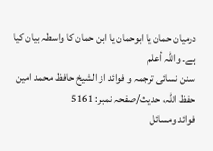درمیان حمان یا ابوحمان یا ابن حمان کا واسطہ بیان کیا ہے۔ واللہ أعلم
سنن نسائی ترجمہ و فوائد از الشیخ حافظ محمد امین حفظ اللہ، حدیث/صفحہ نمبر: 5161
فوائد ومسائل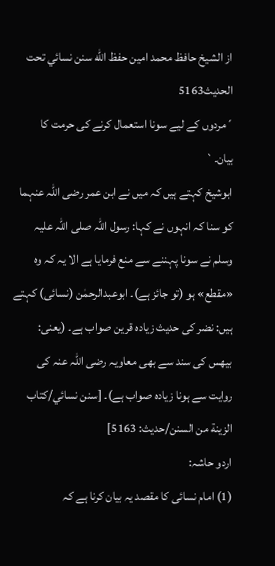از الشيخ حافظ محمد امين حفظ الله سنن نسائي تحت الحديث5163
´مردوں کے لیے سونا استعمال کرنے کی حرمت کا بیان۔`
ابوشیخ کہتے ہیں کہ میں نے ابن عمر رضی اللہ عنہما کو سنا کہ انہوں نے کہا: رسول اللہ صلی اللہ علیہ وسلم نے سونا پہننے سے منع فرمایا ہے الا یہ کہ وہ «مقطع» ہو (تو جائز ہے)۔ ابوعبدالرحمٰن (نسائی) کہتے ہیں: نضر کی حدیث زیادہ قرین صواب ہے۔ (یعنی: بیھس کی سند سے بھی معاویہ رضی اللہ عنہ کی روایت سے ہونا زیادہ صواب ہے)۔ [سنن نسائي/كتاب الزينة من السنن/حدیث: 5163]
اردو حاشہ:
(1) امام نسائی کا مقصد یہ بیان کرنا ہے کہ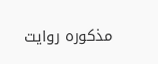مذکورہ روایت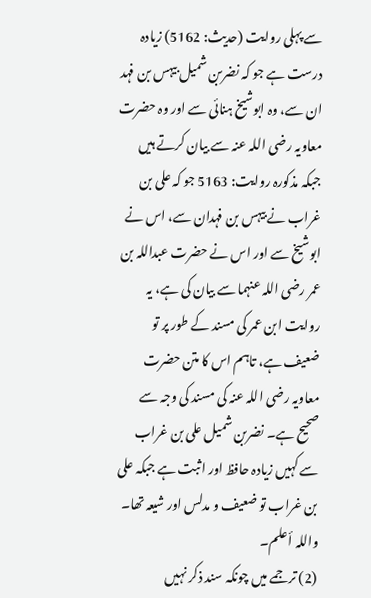سے پہلی روایت (حدیث: 5162) زیادہ درست ہے جو کہ نضربن شمیل بیہس بن فہد ان سے، وہ ابوشیخ ہنائی سے اور وہ حضرت معاویہ رضی اللہ عنہ سے بیان کرتے ہیں جبکہ مذکورہ روایت: 5163 جو کہ علی بن غراب نے بیہس بن فہدان سے، اس نے ابوشیخ سے اور اس نے حضرت عبداللہ بن عمر رضی اللہ عنہما سے بیان کی ہے، یہ روایت ابن عمر کی مسند کے طور پر تو ضعیف ہے، تاہم اس کا متن حضرت معاویہ رضی اللہ عنہ کی مسند کی وجہ سے صحیح ہے۔ نضربن شمیل علی بن غراب سے کہیں زیادہ حافظ اور اثبت ہے جبکہ علی بن غراب تو ضعیف و مدلس اور شیعہ تھا۔ واللہ أعلم۔
(2) ترجمے میں چونکہ سند ذکر نہیں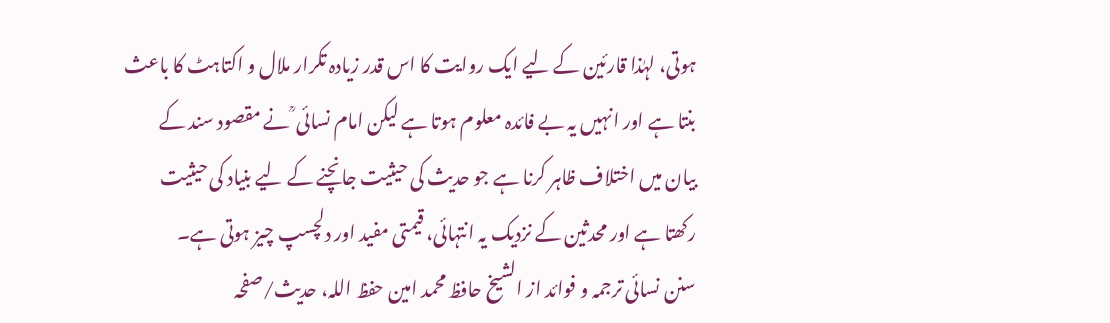ہوتی، لہٰذا قارئین کے لیے ایک روایت کا اس قدر زیادہ تکرار ملال و اکتاہٹ کا باعث بنتا ہے اور انہیں یہ بے فائدہ معلوم ہوتا ہے لیکن امام نسائی ؒ نے مقصود سند کے بیان میں اختلاف ظاہر کرنا ہے جو حدیث کی حیثیت جانچنے کے لیے بنیاد کی حیثیت رکھتا ہے اور محدثین کے نزدیک یہ انتہائی، قیمتی مفید اور دلچسپ چیز ہوتی ہے۔
سنن نسائی ترجمہ و فوائد از الشیخ حافظ محمد امین حفظ اللہ، حدیث/صفحہ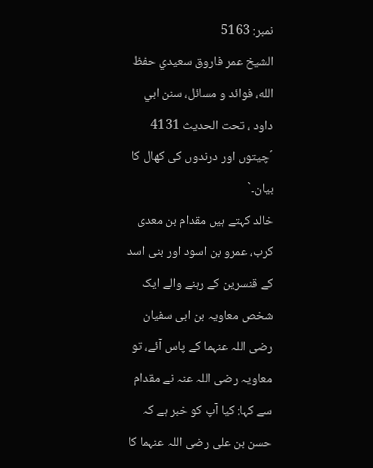نمبر: 5163
الشيخ عمر فاروق سعيدي حفظ الله، فوائد و مسائل، سنن ابي داود ، تحت الحديث 4131
´چیتوں اور درندوں کی کھال کا بیان۔`
خالد کہتے ہیں مقدام بن معدی کرب، عمرو بن اسود اور بنی اسد کے قنسرین کے رہنے والے ایک شخص معاویہ بن ابی سفیان رضی اللہ عنہما کے پاس آئے، تو معاویہ رضی اللہ عنہ نے مقدام سے کہا: کیا آپ کو خبر ہے کہ حسن بن علی رضی اللہ عنہما کا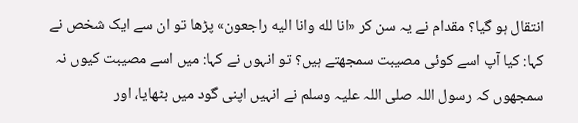انتقال ہو گیا؟ مقدام نے یہ سن کر «انا لله وانا اليه راجعون» پڑھا تو ان سے ایک شخص نے کہا: کیا آپ اسے کوئی مصیبت سمجھتے ہیں؟ تو انہوں نے کہا: میں اسے مصیبت کیوں نہ سمجھوں کہ رسول اللہ صلی اللہ علیہ وسلم نے انہیں اپنی گود میں بٹھایا، اور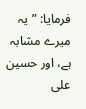فرمایا: ”یہ میرے مشابہ ہے، اور حسین علی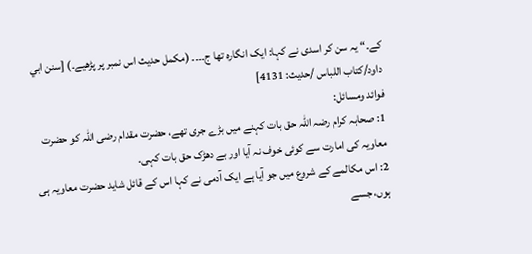کے۔“ یہ سن کر اسدی نے کہا: ایک انگارہ تھا ج۔۔۔۔ (مکمل حدیث اس نمبر پر پڑھیے۔) [سنن ابي داود/كتاب اللباس /حدیث: 4131]
فوائد ومسائل:
1: صحابہ کرام رضہ اللہ حق بات کہنے میں بڑے جری تھے، حضرت مقدام رضی اللہ کو حضرت معاویہ کی امارت سے کوئی خوف نہ آیا اور بے دھڑک حق بات کہی۔
2: اس مکالمے کے شروع میں جو آیا ہے ایک آدمی نے کہا اس کے قائل شاید حضرت معاویہ ہی ہوں، جسے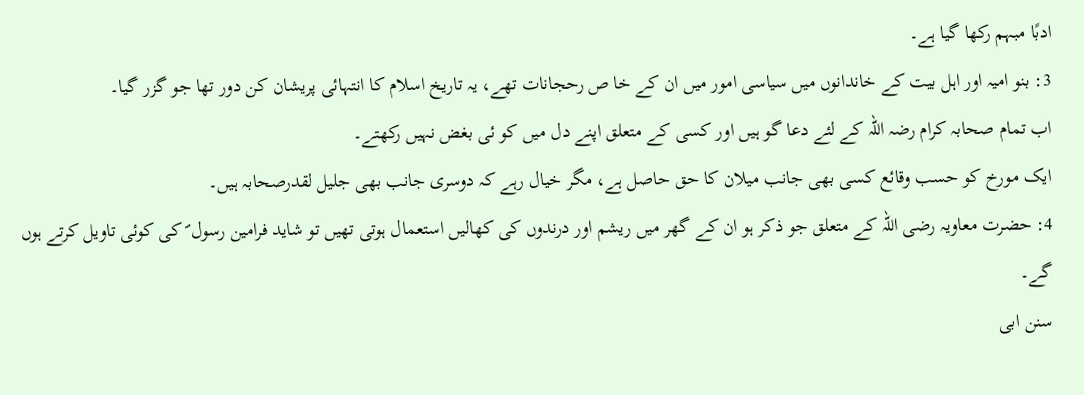ادبًا مبہم رکھا گیا ہے۔
3: بنو امیہ اور اہل بیت کے خاندانوں میں سیاسی امور میں ان کے خا ص رحجانات تھے، یہ تاریخ اسلام کا انتہائی پریشان کن دور تھا جو گزر گیا۔
اب تمام صحابہ کرام رضہ اللہ کے لئے دعا گو ہیں اور کسی کے متعلق اپنے دل میں کو ئی بغض نہیں رکھتے۔
ایک مورخ کو حسب وقائع کسی بھی جانب میلان کا حق حاصل ہے، مگر خیال رہے کہ دوسری جانب بھی جلیل لقدرصحابہ ہیں۔
4: حضرت معاویہ رضی اللہ کے متعلق جو ذکر ہو ان کے گھر میں ریشم اور درندوں کی کھالیں استعمال ہوتی تھیں تو شاید فرامین رسول ؐ کی کوئی تاویل کرتے ہوں گے۔
سنن ابی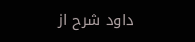داود شرح از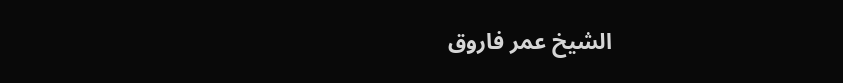الشیخ عمر فاروق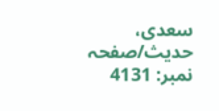سعدی، حدیث/صفحہ نمبر: 4131